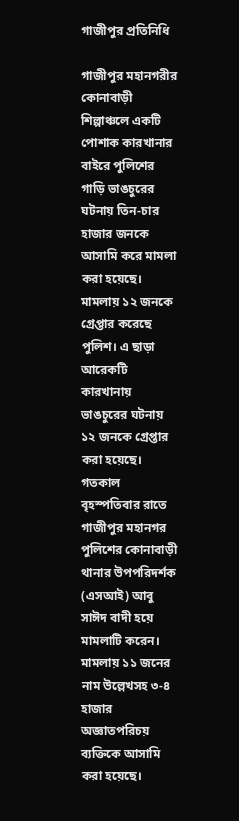গাজীপুর প্রতিনিধি

গাজীপুর মহানগরীর কোনাবাড়ী শিল্পাঞ্চলে একটি পোশাক কারখানার বাইরে পুলিশের গাড়ি ভাঙচুরের ঘটনায় তিন-চার হাজার জনকে আসামি করে মামলা করা হয়েছে। মামলায় ১২ জনকে গ্রেপ্তার করেছে পুলিশ। এ ছাড়া আরেকটি কারখানায় ভাঙচুরের ঘটনায় ১২ জনকে গ্রেপ্তার করা হয়েছে।
গতকাল বৃহস্পতিবার রাতে গাজীপুর মহানগর পুলিশের কোনাবাড়ী থানার উপপরিদর্শক (এসআই) আবু সাঈদ বাদী হয়ে মামলাটি করেন। মামলায় ১১ জনের নাম উল্লেখসহ ৩-৪ হাজার অজ্ঞাতপরিচয় ব্যক্তিকে আসামি করা হয়েছে।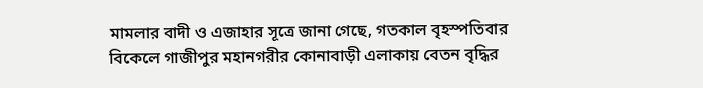মামলার বাদী ও এজাহার সূত্রে জানা গেছে, গতকাল বৃহস্পতিবার বিকেলে গাজীপুর মহানগরীর কোনাবাড়ী এলাকায় বেতন বৃদ্ধির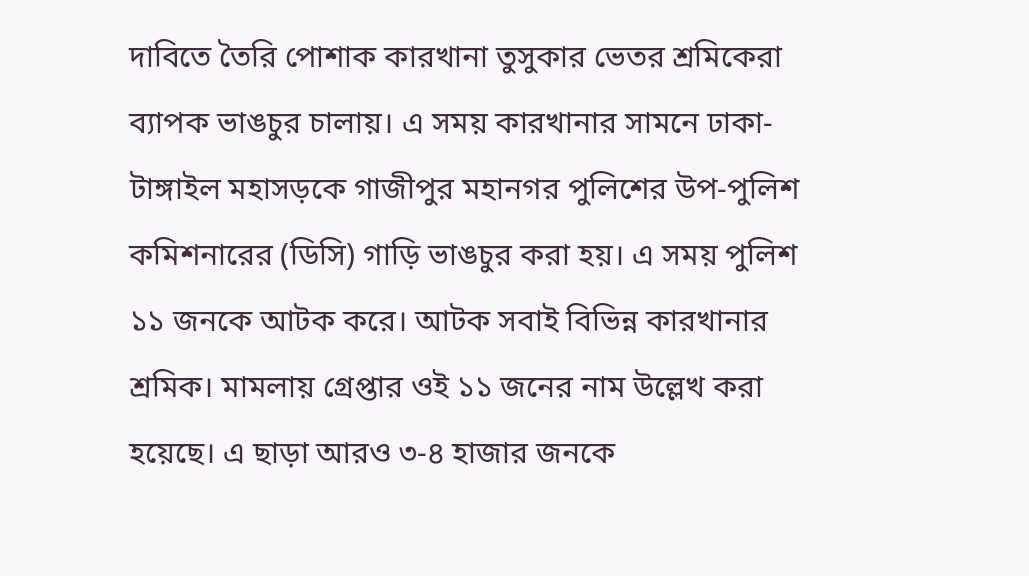দাবিতে তৈরি পোশাক কারখানা তুসুকার ভেতর শ্রমিকেরা ব্যাপক ভাঙচুর চালায়। এ সময় কারখানার সামনে ঢাকা-টাঙ্গাইল মহাসড়কে গাজীপুর মহানগর পুলিশের উপ-পুলিশ কমিশনারের (ডিসি) গাড়ি ভাঙচুর করা হয়। এ সময় পুলিশ ১১ জনকে আটক করে। আটক সবাই বিভিন্ন কারখানার শ্রমিক। মামলায় গ্রেপ্তার ওই ১১ জনের নাম উল্লেখ করা হয়েছে। এ ছাড়া আরও ৩-৪ হাজার জনকে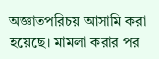অজ্ঞাতপরিচয় আসামি করা হয়েছে। মামলা করার পর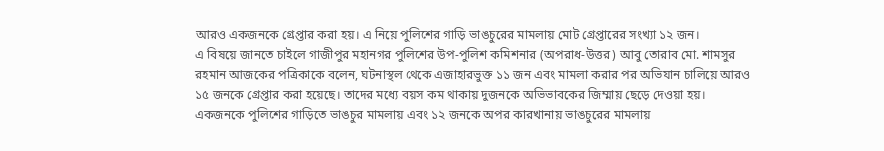আরও একজনকে গ্রেপ্তার করা হয়। এ নিয়ে পুলিশের গাড়ি ভাঙচুরের মামলায় মোট গ্রেপ্তারের সংখ্যা ১২ জন।
এ বিষয়ে জানতে চাইলে গাজীপুর মহানগর পুলিশের উপ-পুলিশ কমিশনার (অপরাধ-উত্তর) আবু তোরাব মো. শামসুর রহমান আজকের পত্রিকাকে বলেন, ঘটনাস্থল থেকে এজাহারভুক্ত ১১ জন এবং মামলা করার পর অভিযান চালিয়ে আরও ১৫ জনকে গ্রেপ্তার করা হয়েছে। তাদের মধ্যে বয়স কম থাকায় দুজনকে অভিভাবকের জিম্মায় ছেড়ে দেওয়া হয়। একজনকে পুলিশের গাড়িতে ভাঙচুর মামলায় এবং ১২ জনকে অপর কারখানায় ভাঙচুরের মামলায়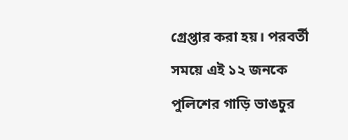গ্রেপ্তার করা হয়। পরবর্তী সময়ে এই ১২ জনকে পুলিশের গাড়ি ভাঙচুর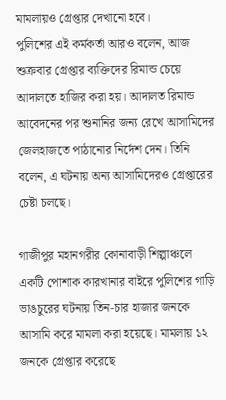মামলায়ও গ্রেপ্তার দেখানো হবে।
পুলিশের এই কর্মকর্তা আরও বলেন, আজ শুক্রবার গ্রেপ্তার ব্যক্তিদের রিমান্ড চেয়ে আদালতে হাজির করা হয়। আদালত রিমান্ড আবেদনের পর শুনানির জন্য রেখে আসামিদের জেলহাজতে পাঠানোর নির্দেশ দেন। তিনি বলেন, এ ঘটনায় অন্য আসামিদেরও গ্রেপ্তারের চেষ্টা চলছে।

গাজীপুর মহানগরীর কোনাবাড়ী শিল্পাঞ্চলে একটি পোশাক কারখানার বাইরে পুলিশের গাড়ি ভাঙচুরের ঘটনায় তিন-চার হাজার জনকে আসামি করে মামলা করা হয়েছে। মামলায় ১২ জনকে গ্রেপ্তার করেছে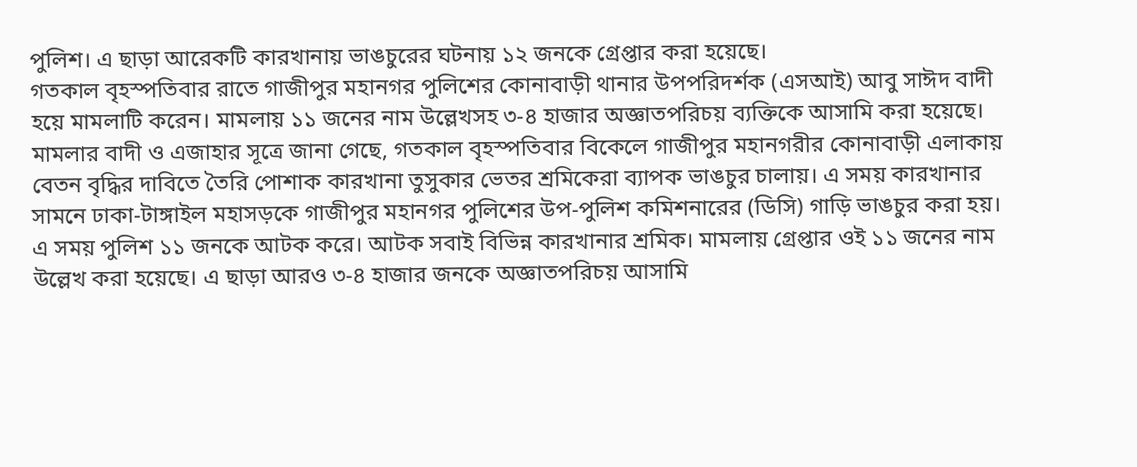পুলিশ। এ ছাড়া আরেকটি কারখানায় ভাঙচুরের ঘটনায় ১২ জনকে গ্রেপ্তার করা হয়েছে।
গতকাল বৃহস্পতিবার রাতে গাজীপুর মহানগর পুলিশের কোনাবাড়ী থানার উপপরিদর্শক (এসআই) আবু সাঈদ বাদী হয়ে মামলাটি করেন। মামলায় ১১ জনের নাম উল্লেখসহ ৩-৪ হাজার অজ্ঞাতপরিচয় ব্যক্তিকে আসামি করা হয়েছে।
মামলার বাদী ও এজাহার সূত্রে জানা গেছে, গতকাল বৃহস্পতিবার বিকেলে গাজীপুর মহানগরীর কোনাবাড়ী এলাকায় বেতন বৃদ্ধির দাবিতে তৈরি পোশাক কারখানা তুসুকার ভেতর শ্রমিকেরা ব্যাপক ভাঙচুর চালায়। এ সময় কারখানার সামনে ঢাকা-টাঙ্গাইল মহাসড়কে গাজীপুর মহানগর পুলিশের উপ-পুলিশ কমিশনারের (ডিসি) গাড়ি ভাঙচুর করা হয়। এ সময় পুলিশ ১১ জনকে আটক করে। আটক সবাই বিভিন্ন কারখানার শ্রমিক। মামলায় গ্রেপ্তার ওই ১১ জনের নাম উল্লেখ করা হয়েছে। এ ছাড়া আরও ৩-৪ হাজার জনকে অজ্ঞাতপরিচয় আসামি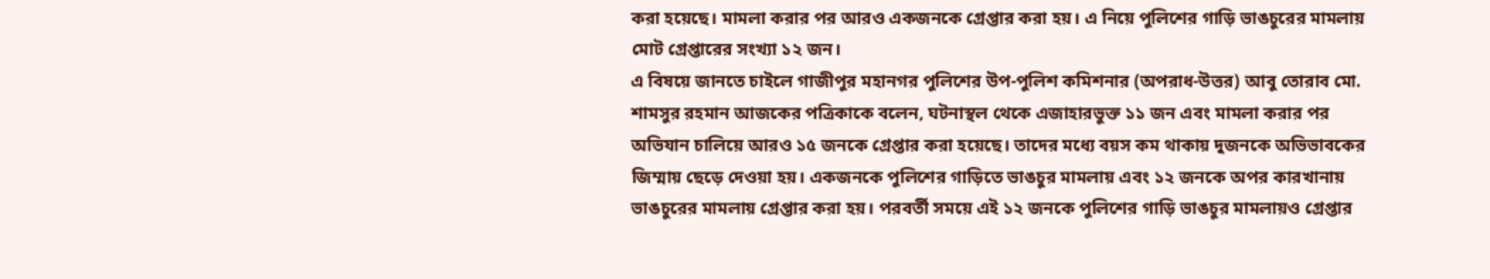করা হয়েছে। মামলা করার পর আরও একজনকে গ্রেপ্তার করা হয়। এ নিয়ে পুলিশের গাড়ি ভাঙচুরের মামলায় মোট গ্রেপ্তারের সংখ্যা ১২ জন।
এ বিষয়ে জানতে চাইলে গাজীপুর মহানগর পুলিশের উপ-পুলিশ কমিশনার (অপরাধ-উত্তর) আবু তোরাব মো. শামসুর রহমান আজকের পত্রিকাকে বলেন, ঘটনাস্থল থেকে এজাহারভুক্ত ১১ জন এবং মামলা করার পর অভিযান চালিয়ে আরও ১৫ জনকে গ্রেপ্তার করা হয়েছে। তাদের মধ্যে বয়স কম থাকায় দুজনকে অভিভাবকের জিম্মায় ছেড়ে দেওয়া হয়। একজনকে পুলিশের গাড়িতে ভাঙচুর মামলায় এবং ১২ জনকে অপর কারখানায় ভাঙচুরের মামলায় গ্রেপ্তার করা হয়। পরবর্তী সময়ে এই ১২ জনকে পুলিশের গাড়ি ভাঙচুর মামলায়ও গ্রেপ্তার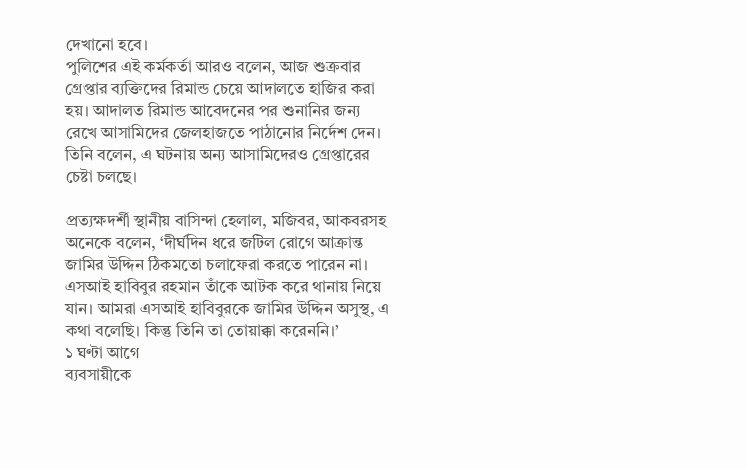দেখানো হবে।
পুলিশের এই কর্মকর্তা আরও বলেন, আজ শুক্রবার গ্রেপ্তার ব্যক্তিদের রিমান্ড চেয়ে আদালতে হাজির করা হয়। আদালত রিমান্ড আবেদনের পর শুনানির জন্য রেখে আসামিদের জেলহাজতে পাঠানোর নির্দেশ দেন। তিনি বলেন, এ ঘটনায় অন্য আসামিদেরও গ্রেপ্তারের চেষ্টা চলছে।

প্রত্যক্ষদর্শী স্থানীয় বাসিন্দা হেলাল, মজিবর, আকবরসহ অনেকে বলেন, ‘দীর্ঘদিন ধরে জটিল রোগে আক্রান্ত জামির উদ্দিন ঠিকমতো চলাফেরা করতে পারেন না। এসআই হাবিবুর রহমান তাঁকে আটক করে থানায় নিয়ে যান। আমরা এসআই হাবিবুরকে জামির উদ্দিন অসুস্থ, এ কথা বলেছি। কিন্তু তিনি তা তোয়াক্কা করেননি।’
১ ঘণ্টা আগে
ব্যবসায়ীকে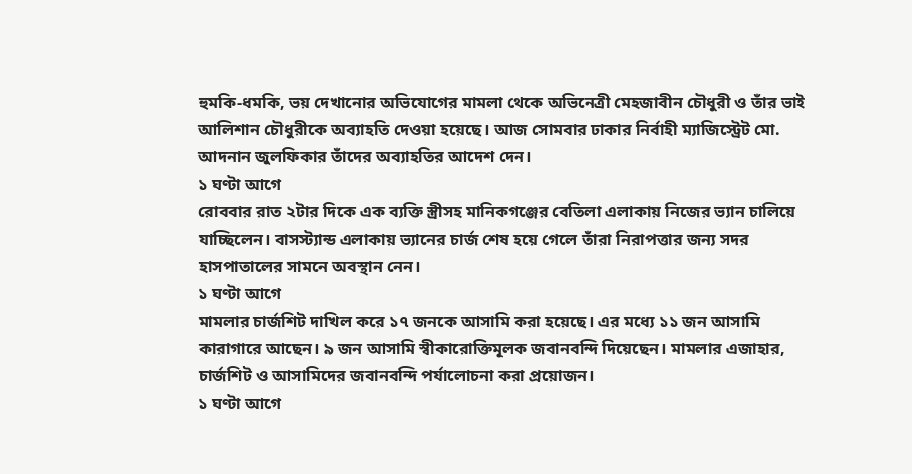হুমকি-ধমকি, ভয় দেখানোর অভিযোগের মামলা থেকে অভিনেত্রী মেহজাবীন চৌধুরী ও তাঁর ভাই আলিশান চৌধুরীকে অব্যাহতি দেওয়া হয়েছে। আজ সোমবার ঢাকার নির্বাহী ম্যাজিস্ট্রেট মো. আদনান জুলফিকার তাঁদের অব্যাহতির আদেশ দেন।
১ ঘণ্টা আগে
রোববার রাত ২টার দিকে এক ব্যক্তি স্ত্রীসহ মানিকগঞ্জের বেতিলা এলাকায় নিজের ভ্যান চালিয়ে যাচ্ছিলেন। বাসস্ট্যান্ড এলাকায় ভ্যানের চার্জ শেষ হয়ে গেলে তাঁরা নিরাপত্তার জন্য সদর হাসপাতালের সামনে অবস্থান নেন।
১ ঘণ্টা আগে
মামলার চার্জশিট দাখিল করে ১৭ জনকে আসামি করা হয়েছে। এর মধ্যে ১১ জন আসামি কারাগারে আছেন। ৯ জন আসামি স্বীকারোক্তিমূলক জবানবন্দি দিয়েছেন। মামলার এজাহার, চার্জশিট ও আসামিদের জবানবন্দি পর্যালোচনা করা প্রয়োজন।
১ ঘণ্টা আগে